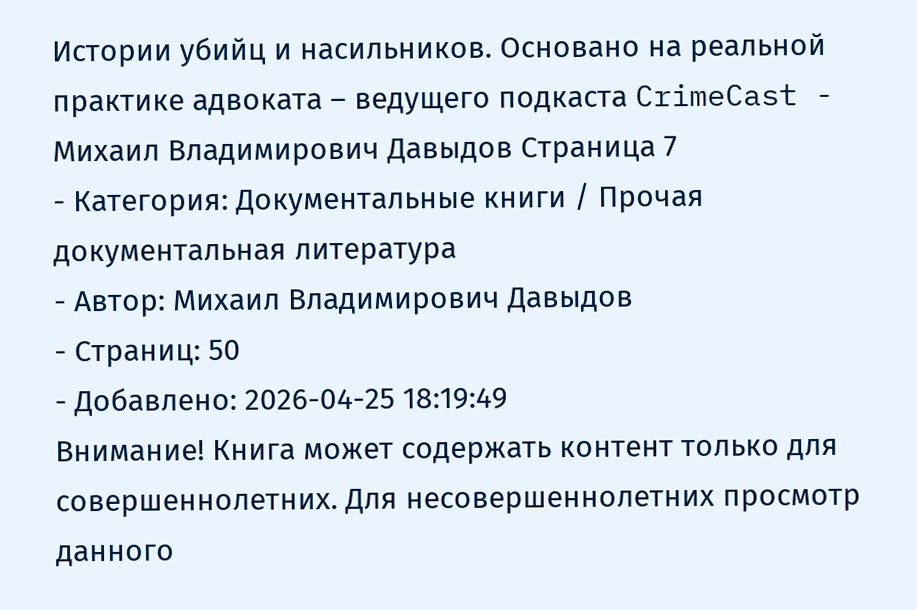Истории убийц и насильников. Основано на реальной практике адвоката – ведущего подкаста CrimeCast - Михаил Владимирович Давыдов Страница 7
- Категория: Документальные книги / Прочая документальная литература
- Автор: Михаил Владимирович Давыдов
- Страниц: 50
- Добавлено: 2026-04-25 18:19:49
Внимание! Книга может содержать контент только для совершеннолетних. Для несовершеннолетних просмотр данного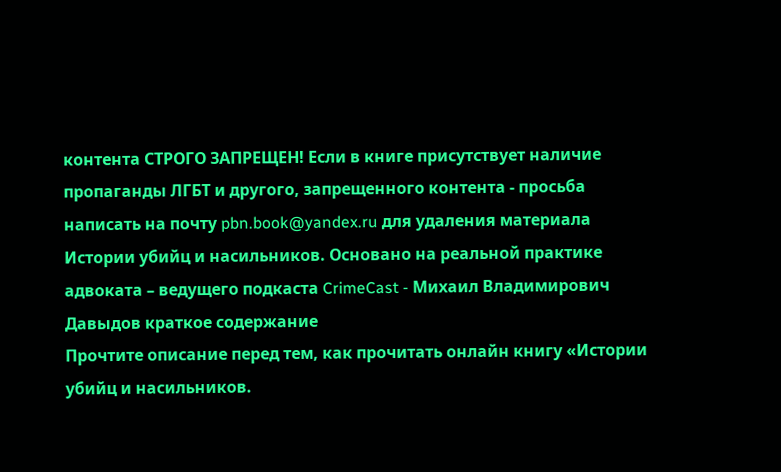контента СТРОГО ЗАПРЕЩЕН! Если в книге присутствует наличие пропаганды ЛГБТ и другого, запрещенного контента - просьба написать на почту pbn.book@yandex.ru для удаления материала
Истории убийц и насильников. Основано на реальной практике адвоката – ведущего подкаста CrimeCast - Михаил Владимирович Давыдов краткое содержание
Прочтите описание перед тем, как прочитать онлайн книгу «Истории убийц и насильников.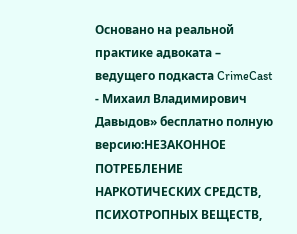Основано на реальной практике адвоката – ведущего подкаста CrimeCast - Михаил Владимирович Давыдов» бесплатно полную версию:НЕЗАКОННОЕ ПОТРЕБЛЕНИЕ НАРКОТИЧЕСКИХ СРЕДСТВ, ПСИХОТРОПНЫХ ВЕЩЕСТВ,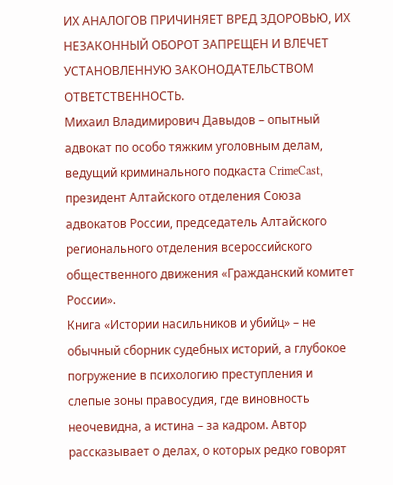ИХ АНАЛОГОВ ПРИЧИНЯЕТ ВРЕД ЗДОРОВЬЮ, ИХ НЕЗАКОННЫЙ ОБОРОТ ЗАПРЕЩЕН И ВЛЕЧЕТ УСТАНОВЛЕННУЮ ЗАКОНОДАТЕЛЬСТВОМ ОТВЕТСТВЕННОСТЬ.
Михаил Владимирович Давыдов – опытный адвокат по особо тяжким уголовным делам, ведущий криминального подкаста CrimeCast, президент Алтайского отделения Союза адвокатов России, председатель Алтайского регионального отделения всероссийского общественного движения «Гражданский комитет России».
Книга «Истории насильников и убийц» – не обычный сборник судебных историй, а глубокое погружение в психологию преступления и слепые зоны правосудия, где виновность неочевидна, а истина – за кадром. Автор рассказывает о делах, о которых редко говорят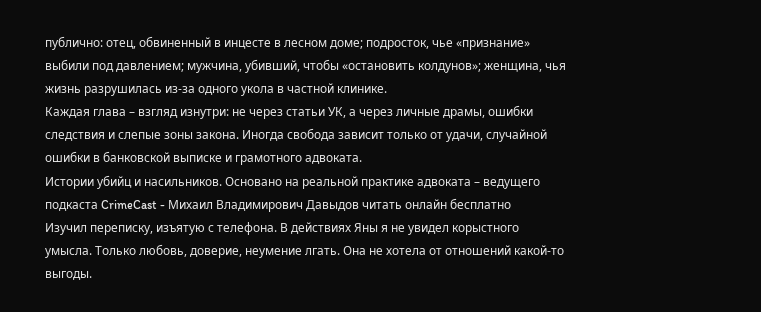публично: отец, обвиненный в инцесте в лесном доме; подросток, чье «признание» выбили под давлением; мужчина, убивший, чтобы «остановить колдунов»; женщина, чья жизнь разрушилась из-за одного укола в частной клинике.
Каждая глава – взгляд изнутри: не через статьи УК, а через личные драмы, ошибки следствия и слепые зоны закона. Иногда свобода зависит только от удачи, случайной ошибки в банковской выписке и грамотного адвоката.
Истории убийц и насильников. Основано на реальной практике адвоката – ведущего подкаста CrimeCast - Михаил Владимирович Давыдов читать онлайн бесплатно
Изучил переписку, изъятую с телефона. В действиях Яны я не увидел корыстного умысла. Только любовь, доверие, неумение лгать. Она не хотела от отношений какой-то выгоды.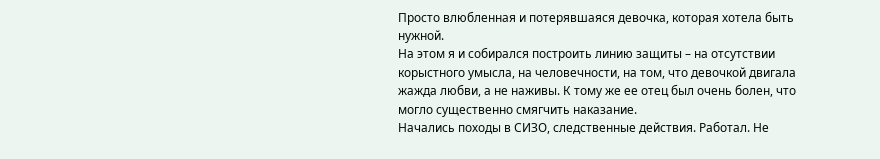Просто влюбленная и потерявшаяся девочка, которая хотела быть нужной.
На этом я и собирался построить линию защиты – на отсутствии корыстного умысла, на человечности, на том, что девочкой двигала жажда любви, а не наживы. К тому же ее отец был очень болен, что могло существенно смягчить наказание.
Начались походы в СИЗО, следственные действия. Работал. Не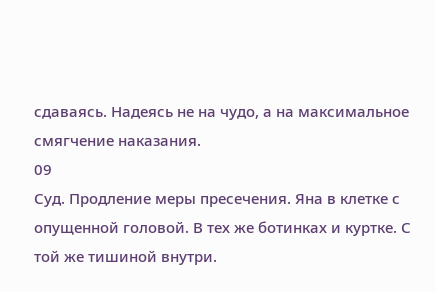сдаваясь. Надеясь не на чудо, а на максимальное смягчение наказания.
09
Суд. Продление меры пресечения. Яна в клетке с опущенной головой. В тех же ботинках и куртке. С той же тишиной внутри.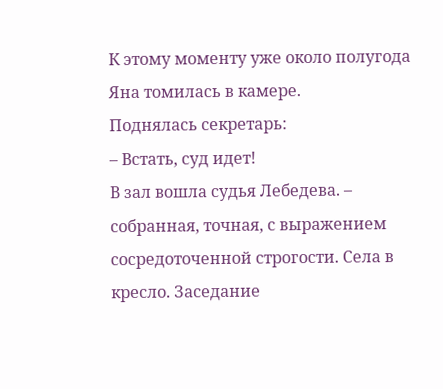К этому моменту уже около полугода Яна томилась в камере.
Поднялась секретарь:
– Встать, суд идет!
В зал вошла судья Лебедева. – собранная, точная, с выражением сосредоточенной строгости. Села в кресло. Заседание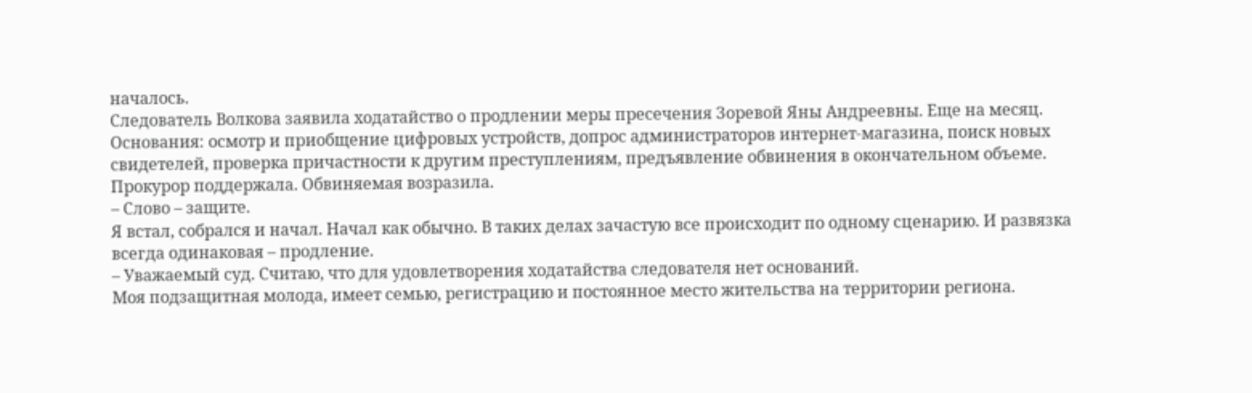началось.
Следователь Волкова заявила ходатайство о продлении меры пресечения Зоревой Яны Андреевны. Еще на месяц. Основания: осмотр и приобщение цифровых устройств, допрос администраторов интернет-магазина, поиск новых свидетелей, проверка причастности к другим преступлениям, предъявление обвинения в окончательном объеме.
Прокурор поддержала. Обвиняемая возразила.
– Слово – защите.
Я встал, собрался и начал. Начал как обычно. В таких делах зачастую все происходит по одному сценарию. И развязка всегда одинаковая – продление.
– Уважаемый суд. Считаю, что для удовлетворения ходатайства следователя нет оснований.
Моя подзащитная молода, имеет семью, регистрацию и постоянное место жительства на территории региона.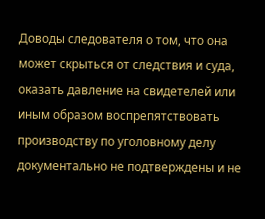Доводы следователя о том, что она может скрыться от следствия и суда, оказать давление на свидетелей или иным образом воспрепятствовать производству по уголовному делу документально не подтверждены и не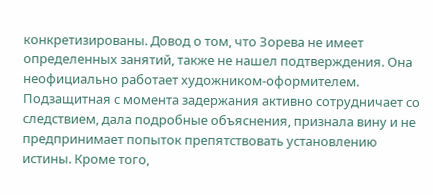конкретизированы. Довод о том, что Зорева не имеет определенных занятий, также не нашел подтверждения. Она неофициально работает художником-оформителем.
Подзащитная с момента задержания активно сотрудничает со следствием, дала подробные объяснения, признала вину и не предпринимает попыток препятствовать установлению истины. Кроме того,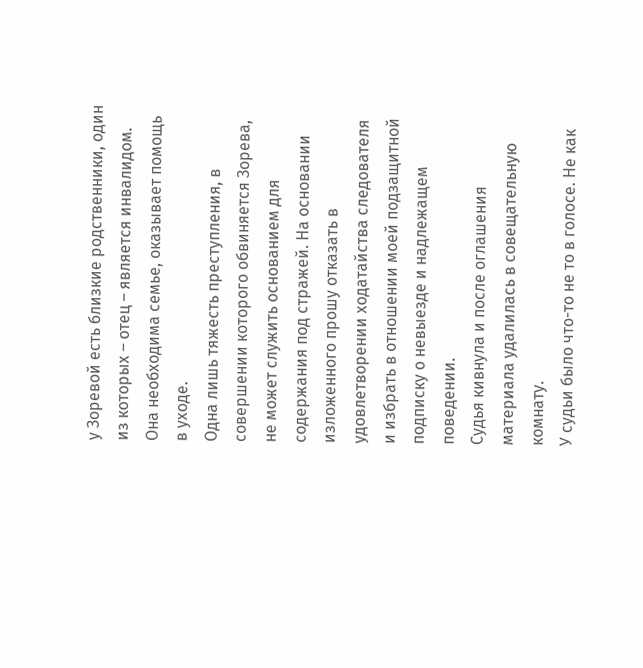у Зоревой есть близкие родственники, один из которых – отец – является инвалидом. Она необходима семье, оказывает помощь в уходе.
Одна лишь тяжесть преступления, в совершении которого обвиняется Зорева, не может служить основанием для содержания под стражей. На основании изложенного прошу отказать в удовлетворении ходатайства следователя и избрать в отношении моей подзащитной подписку о невыезде и надлежащем поведении.
Судья кивнула и после оглашения материала удалилась в совещательную комнату.
У судьи было что-то не то в голосе. Не как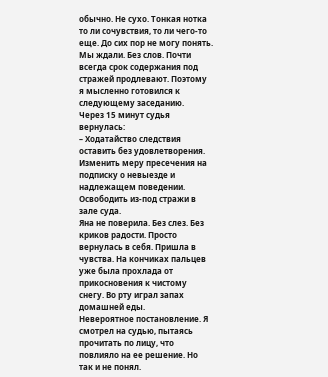обычно. Не сухо. Тонкая нотка то ли сочувствия, то ли чего-то еще. До сих пор не могу понять.
Мы ждали. Без слов. Почти всегда срок содержания под стражей продлевают. Поэтому я мысленно готовился к следующему заседанию.
Через 15 минут судья вернулась:
– Ходатайство следствия оставить без удовлетворения. Изменить меру пресечения на подписку о невыезде и надлежащем поведении. Освободить из-под стражи в зале суда.
Яна не поверила. Без слез. Без криков радости. Просто вернулась в себя. Пришла в чувства. На кончиках пальцев уже была прохлада от прикосновения к чистому снегу. Во рту играл запах домашней еды.
Невероятное постановление. Я смотрел на судью, пытаясь прочитать по лицу, что повлияло на ее решение. Но так и не понял.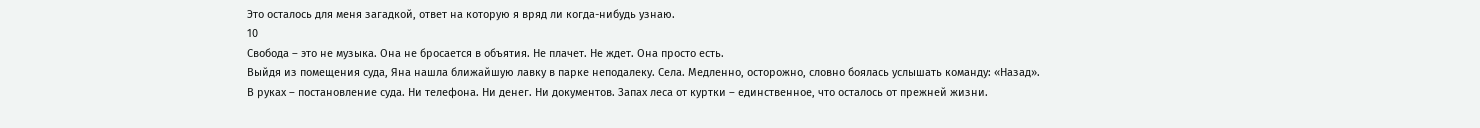Это осталось для меня загадкой, ответ на которую я вряд ли когда-нибудь узнаю.
10
Свобода – это не музыка. Она не бросается в объятия. Не плачет. Не ждет. Она просто есть.
Выйдя из помещения суда, Яна нашла ближайшую лавку в парке неподалеку. Села. Медленно, осторожно, словно боялась услышать команду: «Назад».
В руках – постановление суда. Ни телефона. Ни денег. Ни документов. Запах леса от куртки – единственное, что осталось от прежней жизни.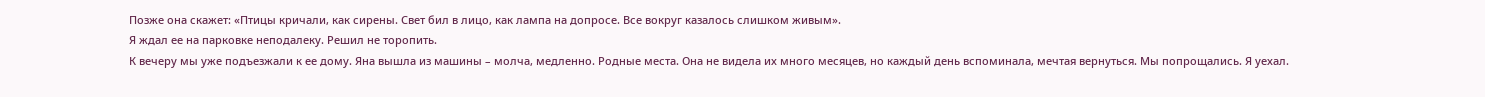Позже она скажет: «Птицы кричали, как сирены. Свет бил в лицо, как лампа на допросе. Все вокруг казалось слишком живым».
Я ждал ее на парковке неподалеку. Решил не торопить.
К вечеру мы уже подъезжали к ее дому. Яна вышла из машины – молча, медленно. Родные места. Она не видела их много месяцев, но каждый день вспоминала, мечтая вернуться. Мы попрощались. Я уехал.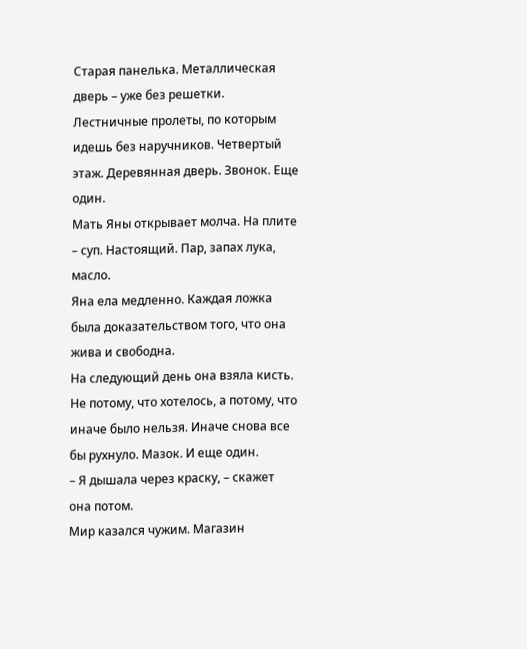Старая панелька. Металлическая дверь – уже без решетки. Лестничные пролеты, по которым идешь без наручников. Четвертый этаж. Деревянная дверь. Звонок. Еще один.
Мать Яны открывает молча. На плите – суп. Настоящий. Пар, запах лука, масло.
Яна ела медленно. Каждая ложка была доказательством того, что она жива и свободна.
На следующий день она взяла кисть. Не потому, что хотелось, а потому, что иначе было нельзя. Иначе снова все бы рухнуло. Мазок. И еще один.
– Я дышала через краску, – скажет она потом.
Мир казался чужим. Магазин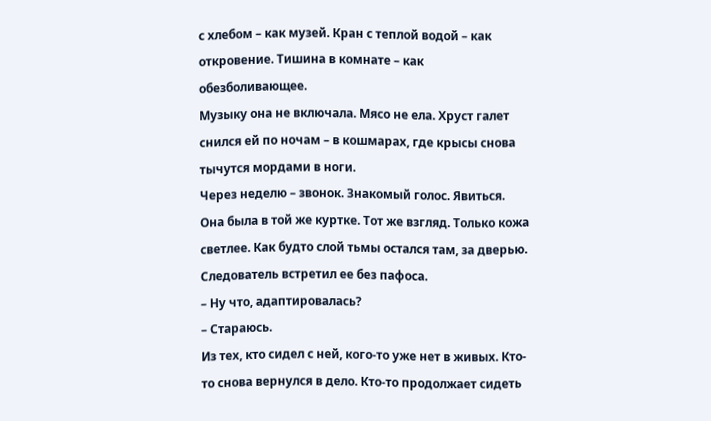с хлебом – как музей. Кран с теплой водой – как откровение. Тишина в комнате – как обезболивающее.
Музыку она не включала. Мясо не ела. Хруст галет снился ей по ночам – в кошмарах, где крысы снова тычутся мордами в ноги.
Через неделю – звонок. Знакомый голос. Явиться.
Она была в той же куртке. Тот же взгляд. Только кожа светлее. Как будто слой тьмы остался там, за дверью.
Следователь встретил ее без пафоса.
– Ну что, адаптировалась?
– Стараюсь.
Из тех, кто сидел с ней, кого-то уже нет в живых. Кто-то снова вернулся в дело. Кто-то продолжает сидеть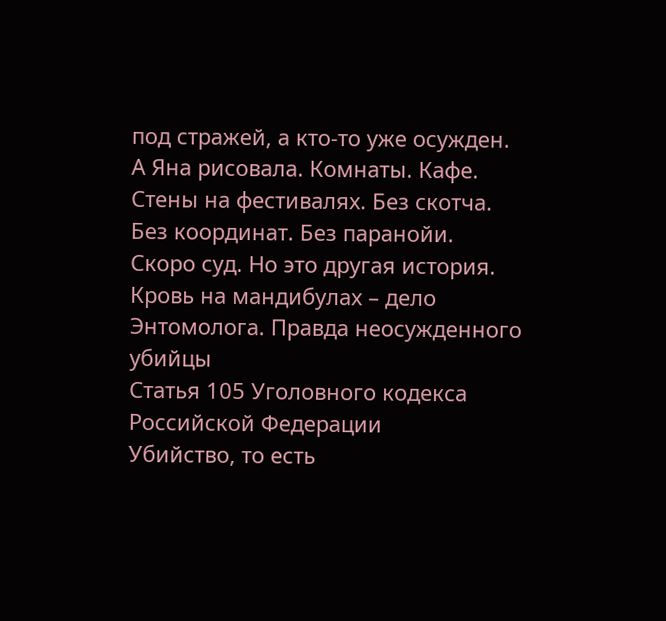под стражей, а кто-то уже осужден.
А Яна рисовала. Комнаты. Кафе. Стены на фестивалях. Без скотча. Без координат. Без паранойи.
Скоро суд. Но это другая история.
Кровь на мандибулах – дело Энтомолога. Правда неосужденного убийцы
Статья 105 Уголовного кодекса Российской Федерации
Убийство, то есть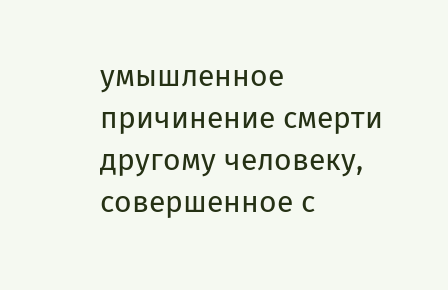умышленное причинение смерти другому человеку, совершенное с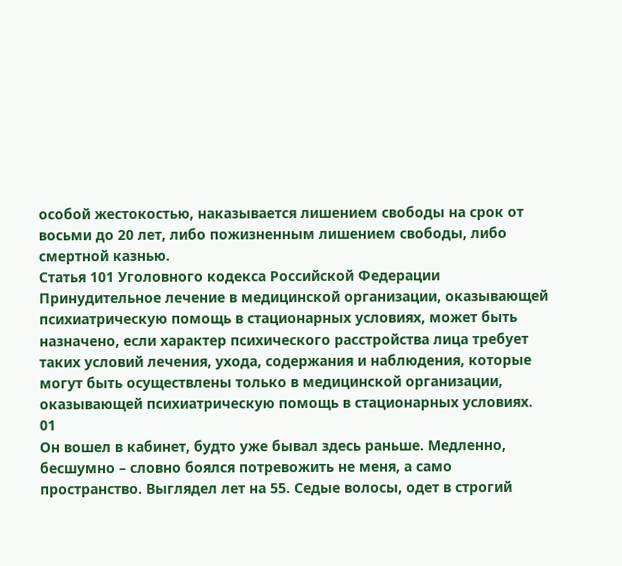особой жестокостью, наказывается лишением свободы на срок от восьми до 20 лет, либо пожизненным лишением свободы, либо смертной казнью.
Статья 101 Уголовного кодекса Российской Федерации
Принудительное лечение в медицинской организации, оказывающей психиатрическую помощь в стационарных условиях, может быть назначено, если характер психического расстройства лица требует таких условий лечения, ухода, содержания и наблюдения, которые могут быть осуществлены только в медицинской организации, оказывающей психиатрическую помощь в стационарных условиях.
01
Он вошел в кабинет, будто уже бывал здесь раньше. Медленно, бесшумно – словно боялся потревожить не меня, а само пространство. Выглядел лет на 55. Седые волосы, одет в строгий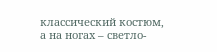классический костюм, а на ногах – светло-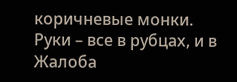коричневые монки. Руки – все в рубцах, и в
Жалоба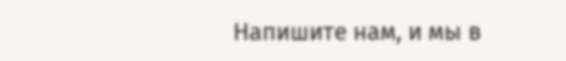Напишите нам, и мы в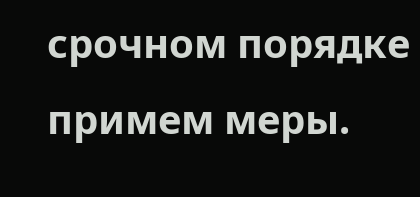срочном порядке примем меры.